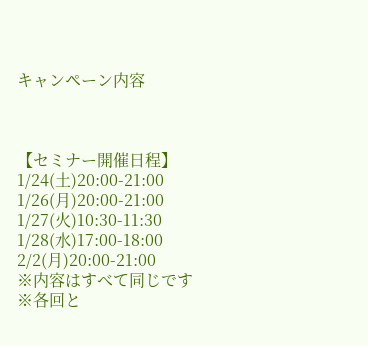キャンペーン内容



【セミナー開催日程】
1/24(土)20:00-21:00
1/26(月)20:00-21:00
1/27(火)10:30-11:30
1/28(水)17:00-18:00
2/2(月)20:00-21:00
※内容はすべて同じです
※各回と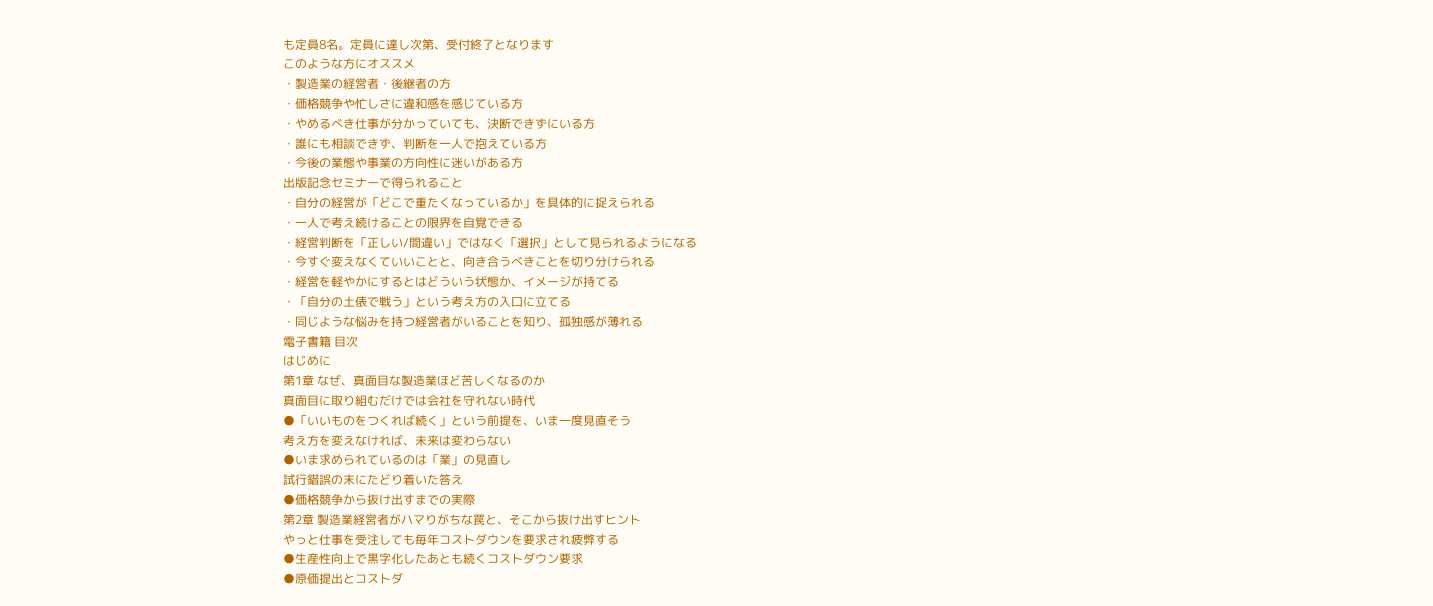も定員8名。定員に達し次第、受付終了となります
このような方にオススメ
・製造業の経営者・後継者の方
・価格競争や忙しさに違和感を感じている方
・やめるべき仕事が分かっていても、決断できずにいる方
・誰にも相談できず、判断を一人で抱えている方
・今後の業態や事業の方向性に迷いがある方
出版記念セミナーで得られること
・自分の経営が「どこで重たくなっているか」を具体的に捉えられる
・一人で考え続けることの限界を自覚できる
・経営判断を「正しい/間違い」ではなく「選択」として見られるようになる
・今すぐ変えなくていいことと、向き合うべきことを切り分けられる
・経営を軽やかにするとはどういう状態か、イメージが持てる
・「自分の土俵で戦う」という考え方の入口に立てる
・同じような悩みを持つ経営者がいることを知り、孤独感が薄れる
電子書籍 目次
はじめに
第1章 なぜ、真面目な製造業ほど苦しくなるのか
真面目に取り組むだけでは会社を守れない時代
●「いいものをつくれば続く」という前提を、いま一度見直そう
考え方を変えなければ、未来は変わらない
●いま求められているのは「業」の見直し
試行錯誤の末にたどり着いた答え
●価格競争から抜け出すまでの実際
第2章 製造業経営者がハマりがちな罠と、そこから抜け出すヒント
やっと仕事を受注しても毎年コストダウンを要求され疲弊する
●生産性向上で黒字化したあとも続くコストダウン要求
●原価提出とコストダ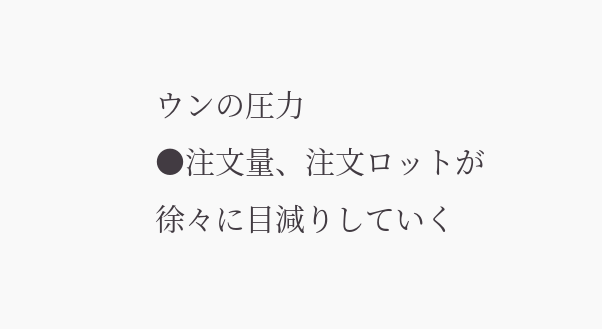ウンの圧力
●注文量、注文ロットが徐々に目減りしていく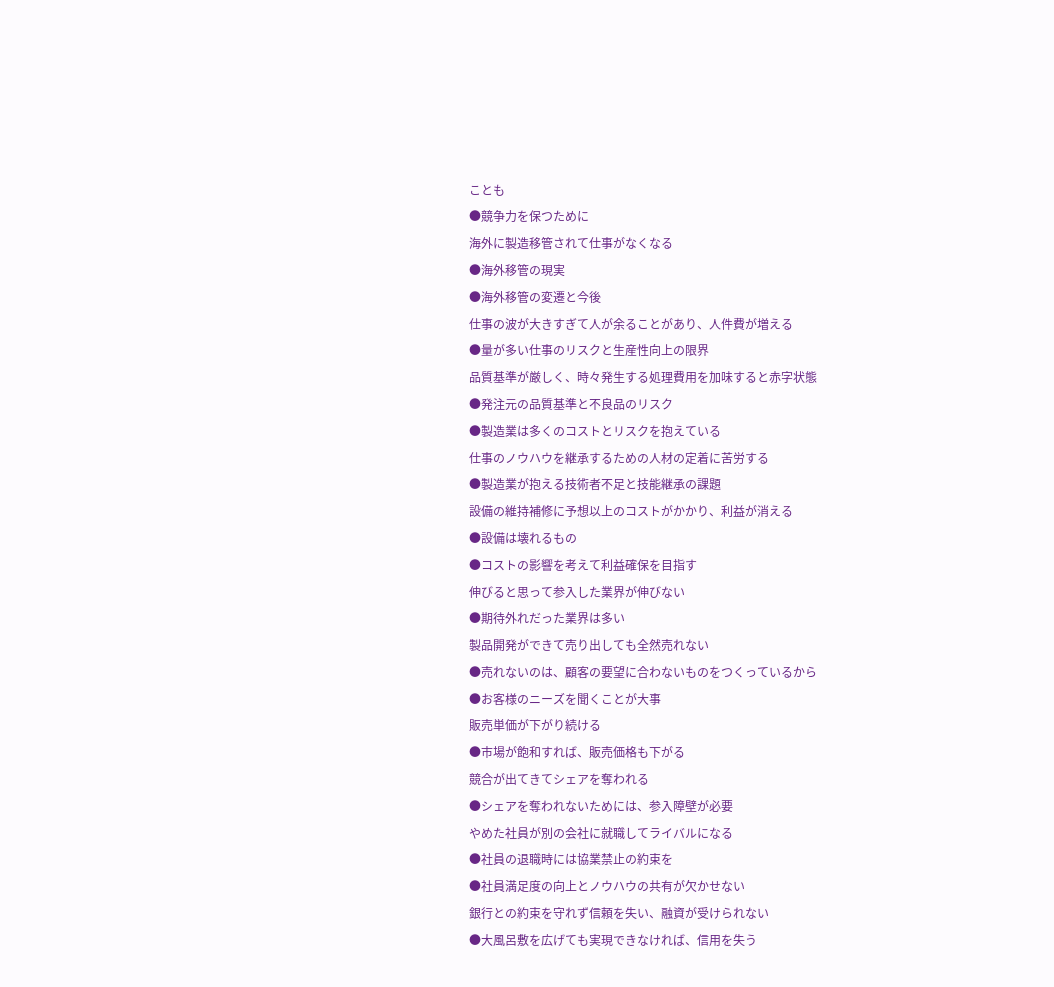ことも
●競争力を保つために
海外に製造移管されて仕事がなくなる
●海外移管の現実
●海外移管の変遷と今後
仕事の波が大きすぎて人が余ることがあり、人件費が増える
●量が多い仕事のリスクと生産性向上の限界
品質基準が厳しく、時々発生する処理費用を加味すると赤字状態
●発注元の品質基準と不良品のリスク
●製造業は多くのコストとリスクを抱えている
仕事のノウハウを継承するための人材の定着に苦労する
●製造業が抱える技術者不足と技能継承の課題
設備の維持補修に予想以上のコストがかかり、利益が消える
●設備は壊れるもの
●コストの影響を考えて利益確保を目指す
伸びると思って参入した業界が伸びない
●期待外れだった業界は多い
製品開発ができて売り出しても全然売れない
●売れないのは、顧客の要望に合わないものをつくっているから
●お客様のニーズを聞くことが大事
販売単価が下がり続ける
●市場が飽和すれば、販売価格も下がる
競合が出てきてシェアを奪われる
●シェアを奪われないためには、参入障壁が必要
やめた社員が別の会社に就職してライバルになる
●社員の退職時には協業禁止の約束を
●社員満足度の向上とノウハウの共有が欠かせない
銀行との約束を守れず信頼を失い、融資が受けられない
●大風呂敷を広げても実現できなければ、信用を失う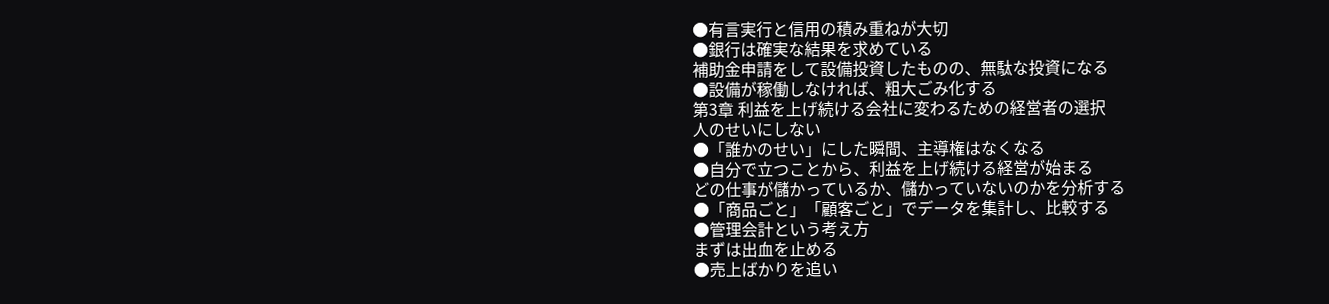●有言実行と信用の積み重ねが大切
●銀行は確実な結果を求めている
補助金申請をして設備投資したものの、無駄な投資になる
●設備が稼働しなければ、粗大ごみ化する
第3章 利益を上げ続ける会社に変わるための経営者の選択
人のせいにしない
●「誰かのせい」にした瞬間、主導権はなくなる
●自分で立つことから、利益を上げ続ける経営が始まる
どの仕事が儲かっているか、儲かっていないのかを分析する
●「商品ごと」「顧客ごと」でデータを集計し、比較する
●管理会計という考え方
まずは出血を止める
●売上ばかりを追い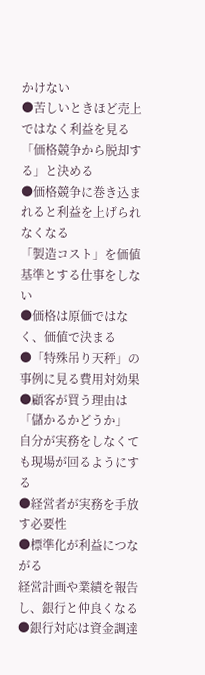かけない
●苦しいときほど売上ではなく利益を見る
「価格競争から脱却する」と決める
●価格競争に巻き込まれると利益を上げられなくなる
「製造コスト」を価値基準とする仕事をしない
●価格は原価ではなく、価値で決まる
●「特殊吊り天秤」の事例に見る費用対効果
●顧客が買う理由は「儲かるかどうか」
自分が実務をしなくても現場が回るようにする
●経営者が実務を手放す必要性
●標準化が利益につながる
経営計画や業績を報告し、銀行と仲良くなる
●銀行対応は資金調達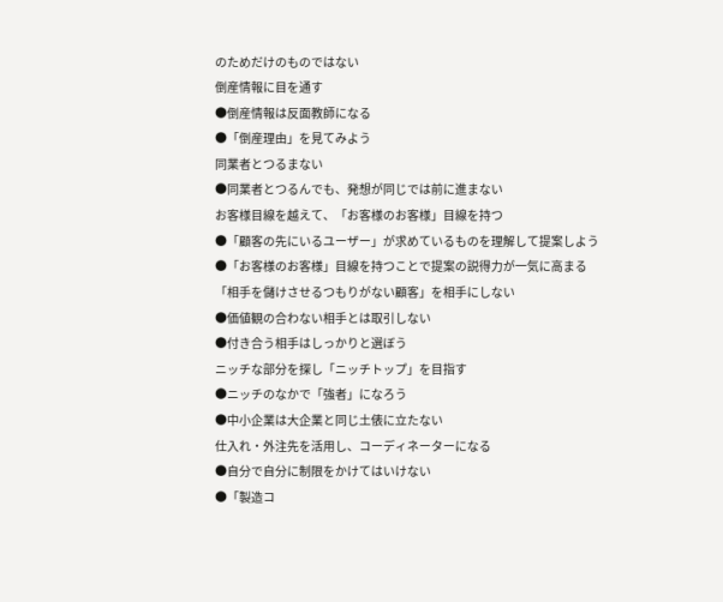のためだけのものではない
倒産情報に目を通す
●倒産情報は反面教師になる
●「倒産理由」を見てみよう
同業者とつるまない
●同業者とつるんでも、発想が同じでは前に進まない
お客様目線を越えて、「お客様のお客様」目線を持つ
●「顧客の先にいるユーザー」が求めているものを理解して提案しよう
●「お客様のお客様」目線を持つことで提案の説得力が一気に高まる
「相手を儲けさせるつもりがない顧客」を相手にしない
●価値観の合わない相手とは取引しない
●付き合う相手はしっかりと選ぼう
ニッチな部分を探し「ニッチトップ」を目指す
●ニッチのなかで「強者」になろう
●中小企業は大企業と同じ土俵に立たない
仕入れ・外注先を活用し、コーディネーターになる
●自分で自分に制限をかけてはいけない
●「製造コ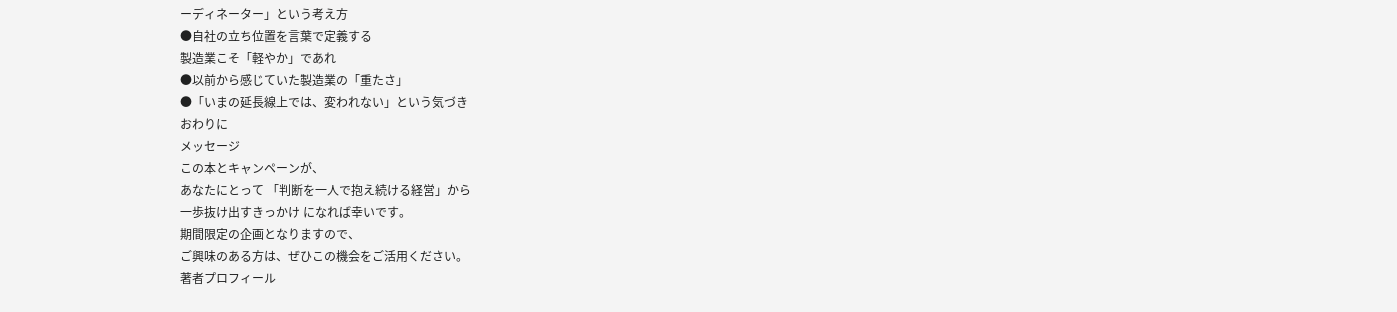ーディネーター」という考え方
●自社の立ち位置を言葉で定義する
製造業こそ「軽やか」であれ
●以前から感じていた製造業の「重たさ」
●「いまの延長線上では、変われない」という気づき
おわりに
メッセージ
この本とキャンペーンが、
あなたにとって 「判断を一人で抱え続ける経営」から
一歩抜け出すきっかけ になれば幸いです。
期間限定の企画となりますので、
ご興味のある方は、ぜひこの機会をご活用ください。
著者プロフィール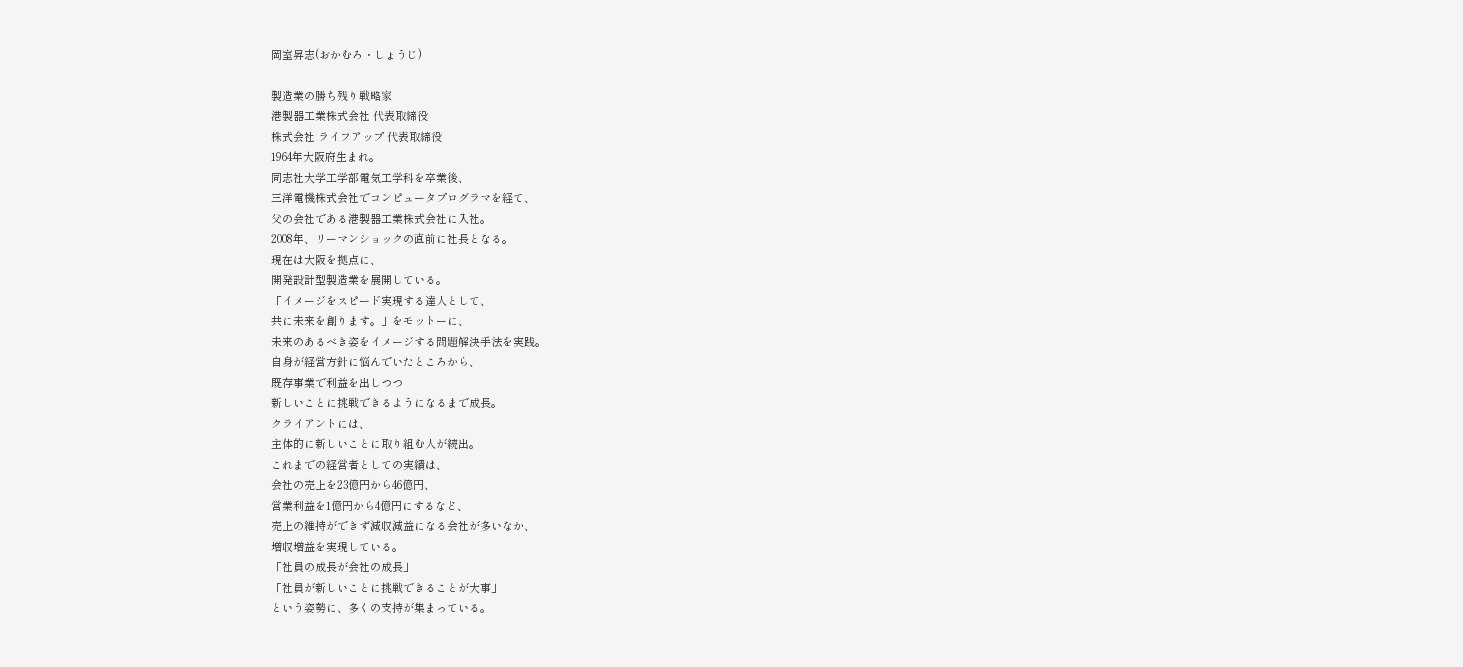岡室昇志(おかむろ・しょうじ)

製造業の勝ち残り戦略家
港製器工業株式会社 代表取締役
株式会社 ライフアップ 代表取締役
1964年大阪府生まれ。
同志社大学工学部電気工学科を卒業後、
三洋電機株式会社でコンピュータプログラマを経て、
父の会社である港製器工業株式会社に入社。
2008年、リーマンショックの直前に社長となる。
現在は大阪を拠点に、
開発設計型製造業を展開している。
「イメージをスピード実現する達人として、
共に未来を創ります。」をモットーに、
未来のあるべき姿をイメージする問題解決手法を実践。
自身が経営方針に悩んでいたところから、
既存事業で利益を出しつつ
新しいことに挑戦できるようになるまで成長。
クライアントには、
主体的に新しいことに取り組む人が続出。
これまでの経営者としての実績は、
会社の売上を23億円から46億円、
営業利益を1億円から4億円にするなど、
売上の維持ができず減収減益になる会社が多いなか、
増収増益を実現している。
「社員の成長が会社の成長」
「社員が新しいことに挑戦できることが大事」
という姿勢に、多くの支持が集まっている。